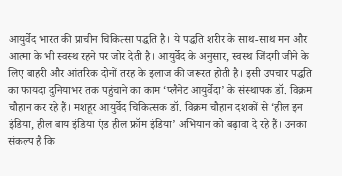आयुर्वेद भारत की प्राचीन चिकित्सा पद्धति है। ये पद्धति शरीर के साथ-साथ मन और आत्मा के भी स्वस्थ रहने पर जोर देती है। आयुर्वेद के अनुसार, स्वस्थ जिंदगी जीने के लिए बाहरी और आंतरिक दोनों तरह के इलाज की जरूरत होती है। इसी उपचार पद्धति का फायदा दुनियाभर तक पहुंचाने का काम ‘प्लैनेट आयुर्वेदा’ के संस्थापक डॉ. विक्रम चौहान कर रहे हैं। मशहूर आयुर्वेद चिकित्सक डॉ. विक्रम चौहान दशकों से ‘हील इन इंडिया, हील बाय इंडिया एंड हील फ्रॉम इंडिया’ अभियान को बढ़ावा दे रहे हैं। उनका संकल्प है कि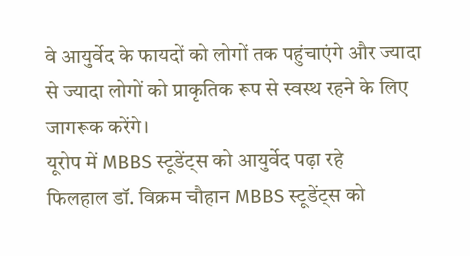वे आयुर्वेद के फायदों को लोगों तक पहुंचाएंगे और ज्यादा से ज्यादा लोगों को प्राकृतिक रूप से स्वस्थ रहने के लिए जागरूक करेंगे।
यूरोप में MBBS स्टूडेंट्स को आयुर्वेद पढ़ा रहे
फिलहाल डॉ. विक्रम चौहान MBBS स्टूडेंट्स को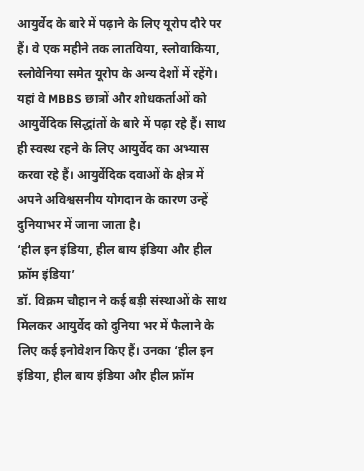आयुर्वेद के बारे में पढ़ाने के लिए यूरोप दौरे पर हैं। वे एक महीने तक लातविया, स्लोवाकिया, स्लोवेनिया समेत यूरोप के अन्य देशों में रहेंगे। यहां वे MBBS छात्रों और शोधकर्ताओं को आयुर्वेदिक सिद्धांतों के बारे में पढ़ा रहे हैं। साथ ही स्वस्थ रहने के लिए आयुर्वेद का अभ्यास करवा रहे हैं। आयुर्वेदिक दवाओं के क्षेत्र में अपने अविश्वसनीय योगदान के कारण उन्हें दुनियाभर में जाना जाता है।
‘हील इन इंडिया, हील बाय इंडिया और हील फ्रॉम इंडिया’
डॉ. विक्रम चौहान ने कई बड़ी संस्थाओं के साथ मिलकर आयुर्वेद को दुनिया भर में फैलाने के लिए कई इनोवेशन किए हैं। उनका ‘हील इन इंडिया, हील बाय इंडिया और हील फ्रॉम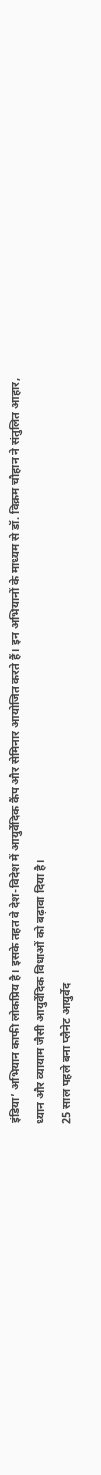इंडिया’ अभियान काफी लोकप्रिय है। इसके तहत वे देश-विदेश में आयुर्वेदिक कैंप और सेमिनार आयोजित करते हैं। इन अभियानों के माध्यम से डॉ. विक्रम चौहान ने संतुलित आहार, ध्यान और व्यायाम जैसी आयुर्वेदिक विधाओं को बढ़ावा दिया है।
25 साल पहले बना प्लैनेट आयुर्वेद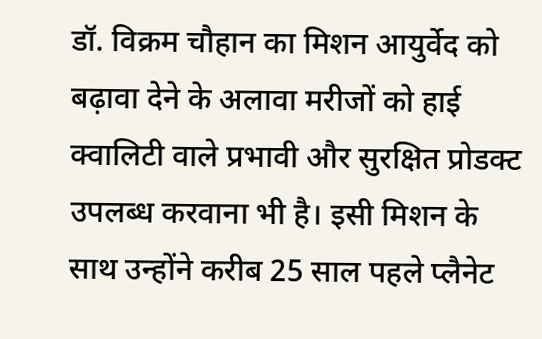डॉ. विक्रम चौहान का मिशन आयुर्वेद को बढ़ावा देने के अलावा मरीजों को हाई क्वालिटी वाले प्रभावी और सुरक्षित प्रोडक्ट उपलब्ध करवाना भी है। इसी मिशन के साथ उन्होंने करीब 25 साल पहले प्लैनेट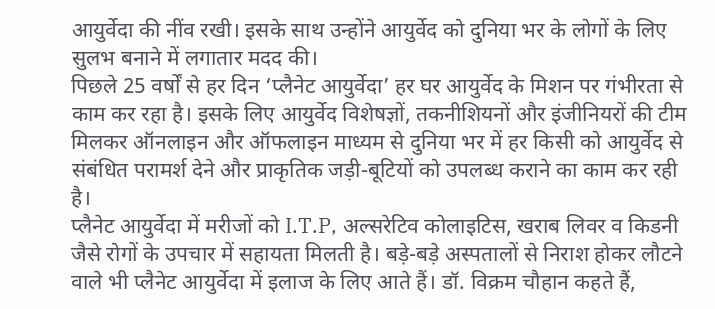आयुर्वेदा की नींव रखी। इसके साथ उन्होंने आयुर्वेद को दुनिया भर के लोगों के लिए सुलभ बनाने में लगातार मदद की।
पिछले 25 वर्षों से हर दिन ‘प्लैनेट आयुर्वेदा’ हर घर आयुर्वेद के मिशन पर गंभीरता से काम कर रहा है। इसके लिए आयुर्वेद विशेषज्ञों, तकनीशियनों और इंजीनियरों की टीम मिलकर ऑनलाइन और ऑफलाइन माध्यम से दुनिया भर में हर किसी को आयुर्वेद से संबंधित परामर्श देने और प्राकृतिक जड़ी-बूटियों को उपलब्ध कराने का काम कर रही है।
प्लैनेट आयुर्वेदा में मरीजों को I.T.P, अल्सरेटिव कोलाइटिस, खराब लिवर व किडनी जैसे रोगों के उपचार में सहायता मिलती है। बड़े-बड़े अस्पतालों से निराश होकर लौटने वाले भी प्लैनेट आयुर्वेदा में इलाज के लिए आते हैं। डॉ. विक्रम चौहान कहते हैं,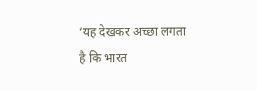‘यह देखकर अच्छा लगता है कि भारत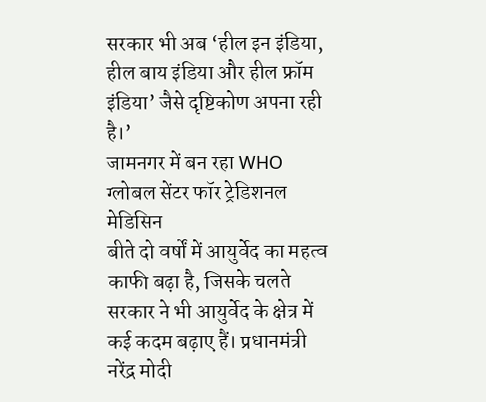सरकार भी अब ‘हील इन इंडिया, हील बाय इंडिया और हील फ्रॉम इंडिया’ जैसे दृष्टिकोण अपना रही है।’
जामनगर में बन रहा WHO ग्लोबल सेंटर फॉर ट्रेडिशनल मेडिसिन
बीते दो वर्षों में आयुर्वेद का महत्व काफी बढ़ा है, जिसके चलते सरकार ने भी आयुर्वेद के क्षेत्र में कई कदम बढ़ाए हैं। प्रधानमंत्री नरेंद्र मोदी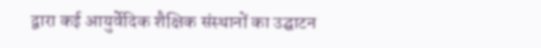द्वारा कई आयुर्वेदिक शैक्षिक संस्थानों का उद्घाटन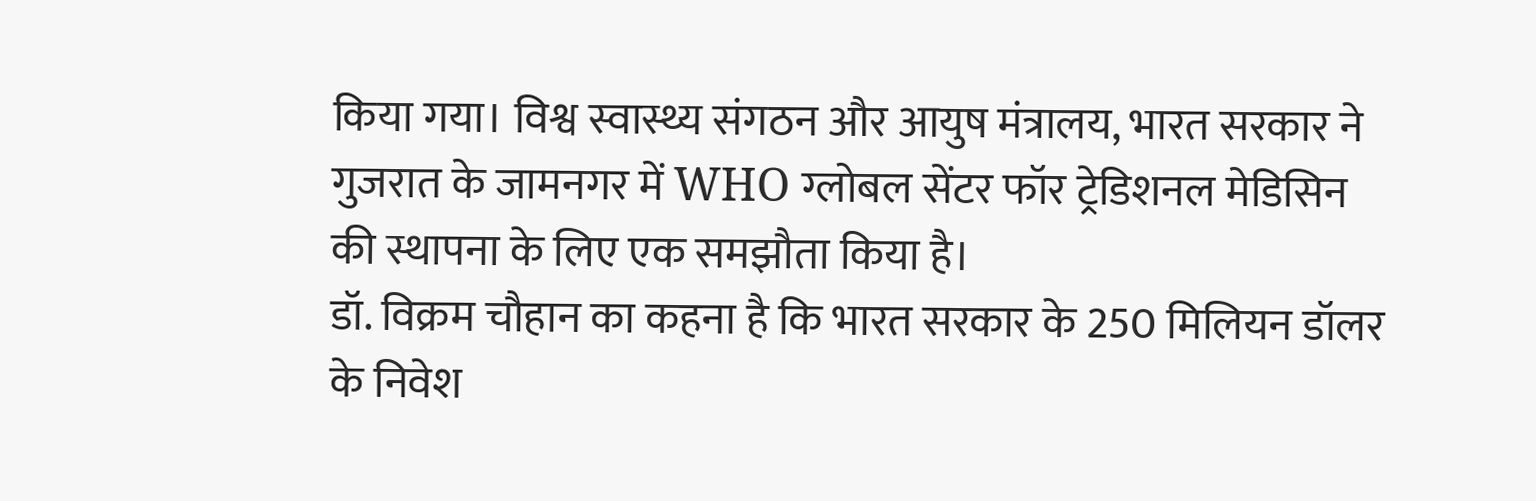किया गया। विश्व स्वास्थ्य संगठन और आयुष मंत्रालय, भारत सरकार ने गुजरात के जामनगर में WHO ग्लोबल सेंटर फॉर ट्रेडिशनल मेडिसिन की स्थापना के लिए एक समझौता किया है।
डॉ. विक्रम चौहान का कहना है कि भारत सरकार के 250 मिलियन डॉलर के निवेश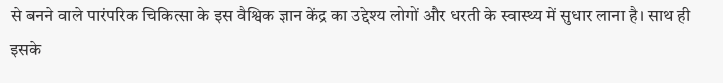से बनने वाले पारंपरिक चिकित्सा के इस वैश्विक ज्ञान केंद्र का उद्देश्य लोगों और धरती के स्वास्थ्य में सुधार लाना है। साथ ही इसके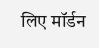लिए मॉर्डन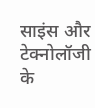साइंस और टेक्नोलॉजी के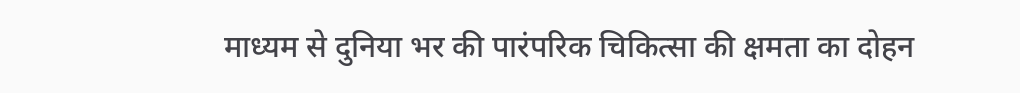माध्यम से दुनिया भर की पारंपरिक चिकित्सा की क्षमता का दोहन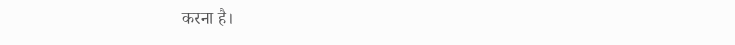करना है।